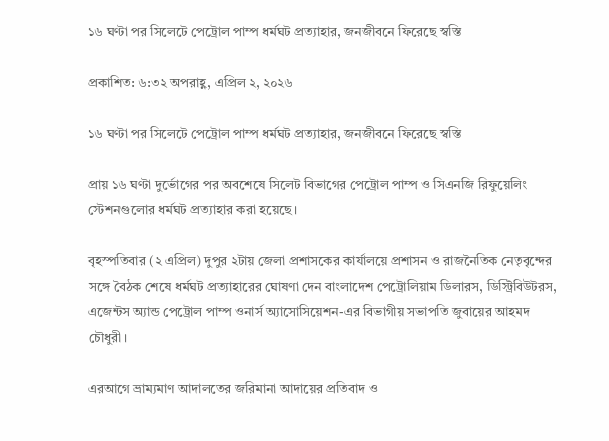১৬ ঘণ্টা পর সিলেটে পেট্রোল পাম্প ধর্মঘট প্রত্যাহার, জনজীবনে ফিরেছে স্বস্তি

প্রকাশিত: ৬:৩২ অপরাহ্ণ, এপ্রিল ২, ২০২৬

১৬ ঘণ্টা পর সিলেটে পেট্রোল পাম্প ধর্মঘট প্রত্যাহার, জনজীবনে ফিরেছে স্বস্তি

প্রায় ১৬ ঘণ্টা দুর্ভোগের পর অবশেষে সিলেট বিভাগের পেট্রোল পাম্প ও সিএনজি রিফুয়েলিং স্টেশনগুলোর ধর্মঘট প্রত্যাহার করা হয়েছে।

বৃহস্পতিবার (২ এপ্রিল) দুপুর ২টায় জেলা প্রশাসকের কার্যালয়ে প্রশাসন ও রাজনৈতিক নেতৃবৃন্দের সঙ্গে বৈঠক শেষে ধর্মঘট প্রত্যাহারের ঘোষণা দেন বাংলাদেশ পেট্রোলিয়াম ডিলারস, ডিস্ট্রিবিউটরস, এজেন্টস অ্যান্ড পেট্রোল পাম্প ওনার্স অ্যাসোসিয়েশন-এর বিভাগীয় সভাপতি জুবায়ের আহমদ চৌধুরী।

এরআগে ভ্রাম্যমাণ আদালতের জরিমানা আদায়ের প্রতিবাদ ও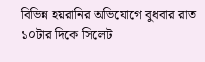বিভিন্ন হয়রানির অভিযোগে বুধবার রাত ১০টার দিকে সিলেট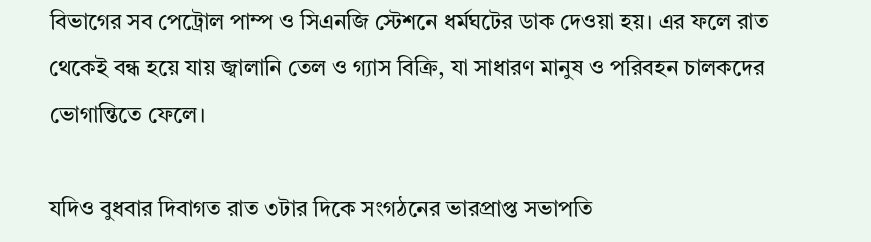বিভাগের সব পেট্রোল পাম্প ও সিএনজি স্টেশনে ধর্মঘটের ডাক দেওয়া হয়। এর ফলে রাত থেকেই বন্ধ হয়ে যায় জ্বালানি তেল ও গ্যাস বিক্রি, যা সাধারণ মানুষ ও পরিবহন চালকদের ভোগান্তিতে ফেলে।

যদিও বুধবার দিবাগত রাত ৩টার দিকে সংগঠনের ভারপ্রাপ্ত সভাপতি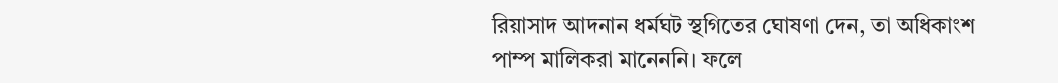রিয়াসাদ আদনান ধর্মঘট স্থগিতের ঘোষণা দেন, তা অধিকাংশ পাম্প মালিকরা মানেননি। ফলে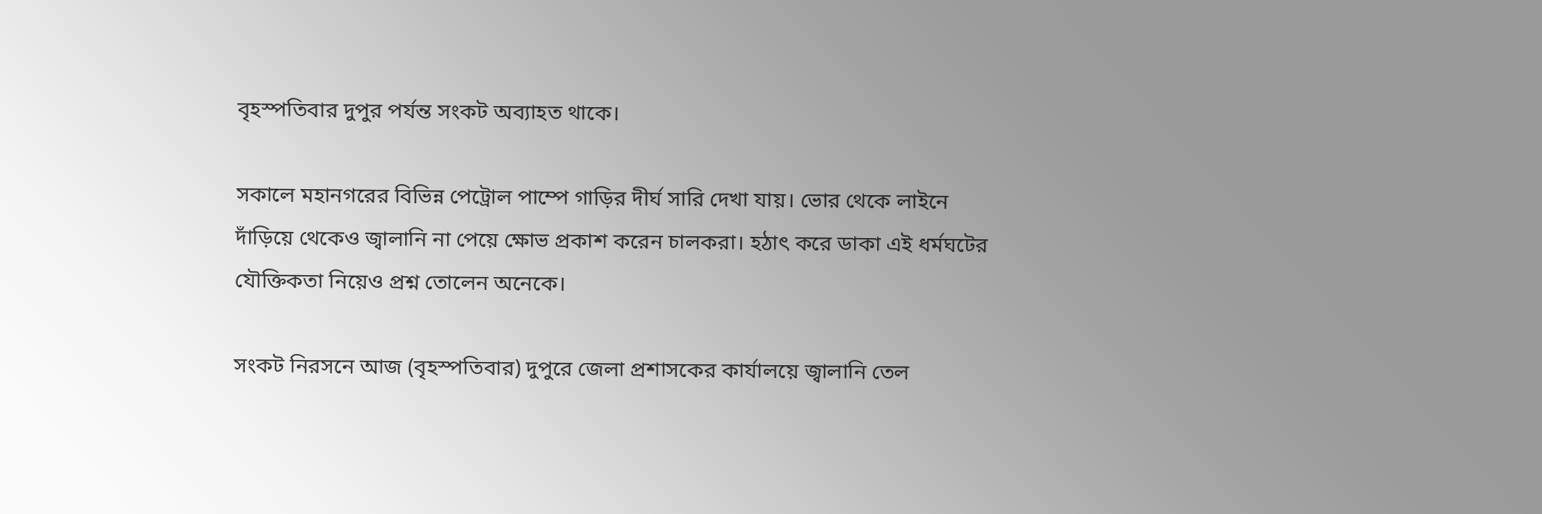বৃহস্পতিবার দুপুর পর্যন্ত সংকট অব্যাহত থাকে।

সকালে মহানগরের বিভিন্ন পেট্রোল পাম্পে গাড়ির দীর্ঘ সারি দেখা যায়। ভোর থেকে লাইনে দাঁড়িয়ে থেকেও জ্বালানি না পেয়ে ক্ষোভ প্রকাশ করেন চালকরা। হঠাৎ করে ডাকা এই ধর্মঘটের যৌক্তিকতা নিয়েও প্রশ্ন তোলেন অনেকে।

সংকট নিরসনে আজ (বৃহস্পতিবার) দুপুরে জেলা প্রশাসকের কার্যালয়ে জ্বালানি তেল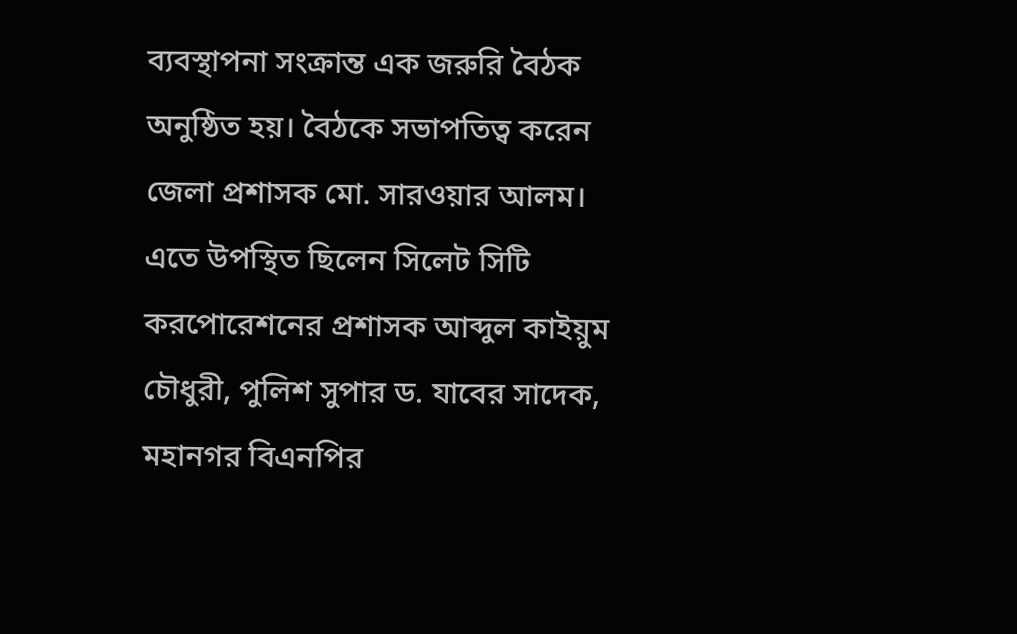ব্যবস্থাপনা সংক্রান্ত এক জরুরি বৈঠক অনুষ্ঠিত হয়। বৈঠকে সভাপতিত্ব করেন জেলা প্রশাসক মো. সারওয়ার আলম। এতে উপস্থিত ছিলেন সিলেট সিটি করপোরেশনের প্রশাসক আব্দুল কাইয়ুম চৌধুরী, পুলিশ সুপার ড. যাবের সাদেক, মহানগর বিএনপির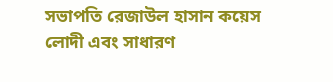সভাপতি রেজাউল হাসান কয়েস লোদী এবং সাধারণ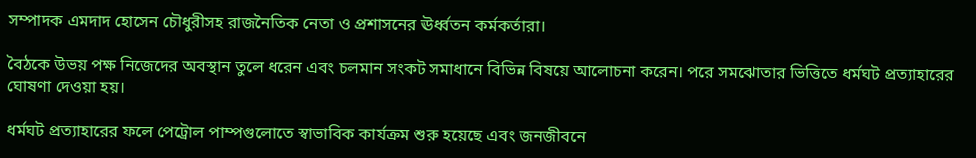সম্পাদক এমদাদ হোসেন চৌধুরীসহ রাজনৈতিক নেতা ও প্রশাসনের ঊর্ধ্বতন কর্মকর্তারা।

বৈঠকে উভয় পক্ষ নিজেদের অবস্থান তুলে ধরেন এবং চলমান সংকট সমাধানে বিভিন্ন বিষয়ে আলোচনা করেন। পরে সমঝোতার ভিত্তিতে ধর্মঘট প্রত্যাহারের ঘোষণা দেওয়া হয়।

ধর্মঘট প্রত্যাহারের ফলে পেট্রোল পাম্পগুলোতে স্বাভাবিক কার্যক্রম শুরু হয়েছে এবং জনজীবনে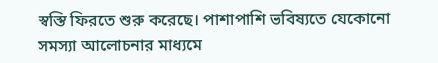স্বস্তি ফিরতে শুরু করেছে। পাশাপাশি ভবিষ্যতে যেকোনো সমস্যা আলোচনার মাধ্যমে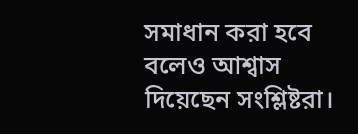সমাধান করা হবে বলেও আশ্বাস দিয়েছেন সংশ্লিষ্টরা।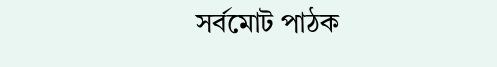সর্বমোট পাঠক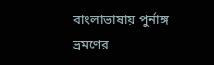বাংলাভাষায় পুর্নাঙ্গ ভ্রমণের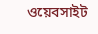ওয়েবসাইট